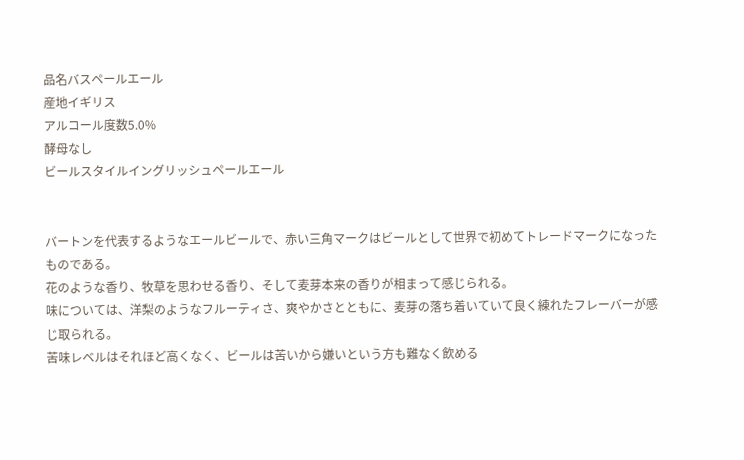品名バスペールエール
産地イギリス
アルコール度数5.0%
酵母なし
ビールスタイルイングリッシュペールエール


バートンを代表するようなエールビールで、赤い三角マークはビールとして世界で初めてトレードマークになったものである。
花のような香り、牧草を思わせる香り、そして麦芽本来の香りが相まって感じられる。
味については、洋梨のようなフルーティさ、爽やかさとともに、麦芽の落ち着いていて良く練れたフレーバーが感じ取られる。
苦味レベルはそれほど高くなく、ビールは苦いから嫌いという方も難なく飲める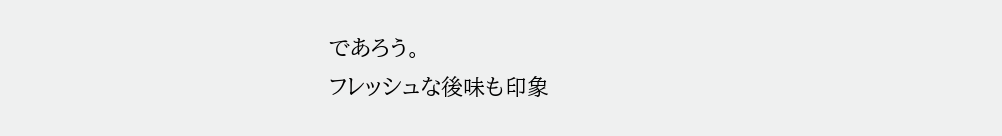であろう。
フレッシュな後味も印象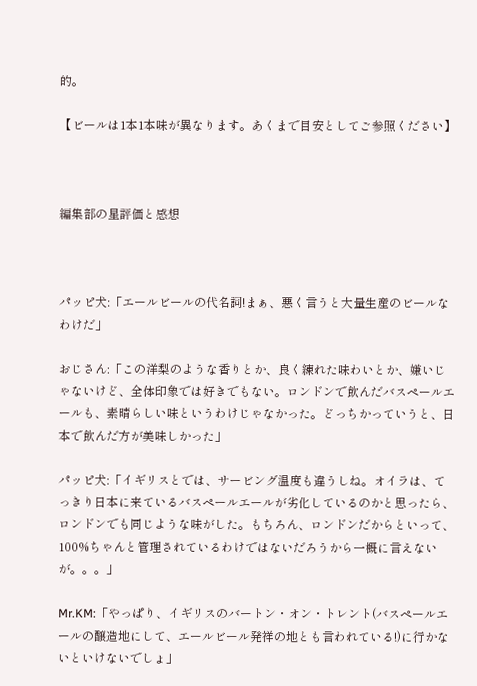的。

【ビールは1本1本味が異なります。あくまで目安としてご参照ください】



編集部の星評価と感想



パッピ犬:「エールビールの代名詞!まぁ、悪く言うと大量生産のビールなわけだ」

おじさん:「この洋梨のような香りとか、良く練れた味わいとか、嫌いじゃないけど、全体印象では好きでもない。ロンドンで飲んだバスペールエールも、素晴らしい味というわけじゃなかった。どっちかっていうと、日本で飲んだ方が美味しかった」

パッピ犬:「イギリスとでは、サービング温度も違うしね。オイラは、てっきり日本に来ているバスペールエールが劣化しているのかと思ったら、ロンドンでも同じような味がした。もちろん、ロンドンだからといって、100%ちゃんと管理されているわけではないだろうから一概に言えないが。。。」

Mr.KM:「やっぱり、イギリスのバートン・オン・トレント(バスペールエールの醸造地にして、エールビール発祥の地とも言われている!)に行かないといけないでしょ」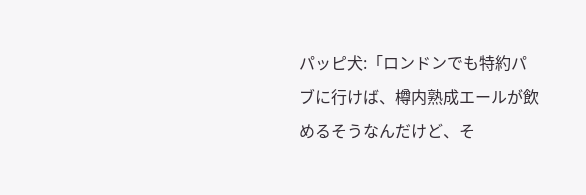パッピ犬:「ロンドンでも特約パブに行けば、樽内熟成エールが飲めるそうなんだけど、そ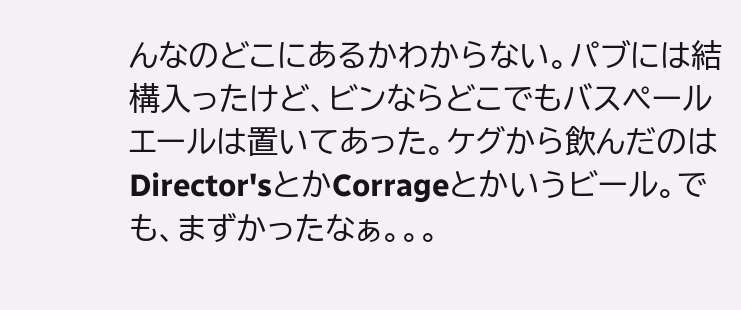んなのどこにあるかわからない。パブには結構入ったけど、ビンならどこでもバスペールエールは置いてあった。ケグから飲んだのはDirector'sとかCorrageとかいうビール。でも、まずかったなぁ。。。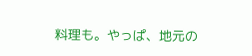料理も。やっぱ、地元の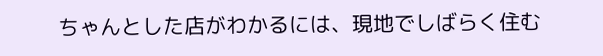ちゃんとした店がわかるには、現地でしばらく住む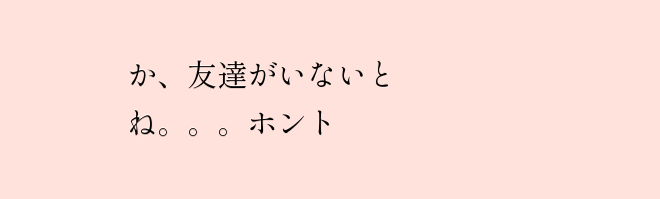か、友達がいないとね。。。ホント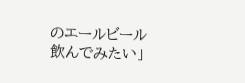のエールビール飲んでみたい」